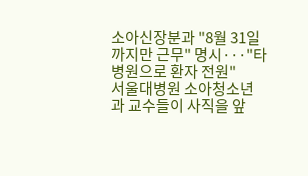소아신장분과 "8월 31일까지만 근무" 명시···"타 병원으로 환자 전원"
서울대병원 소아청소년과 교수들이 사직을 앞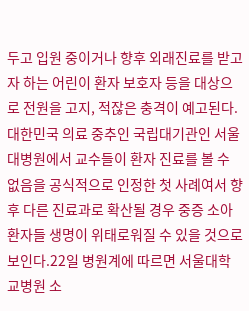두고 입원 중이거나 향후 외래진료를 받고자 하는 어린이 환자 보호자 등을 대상으로 전원을 고지, 적잖은 충격이 예고된다.대한민국 의료 중추인 국립대기관인 서울대병원에서 교수들이 환자 진료를 볼 수 없음을 공식적으로 인정한 첫 사례여서 향후 다른 진료과로 확산될 경우 중증 소아환자들 생명이 위태로워질 수 있을 것으로 보인다.22일 병원계에 따르면 서울대학교병원 소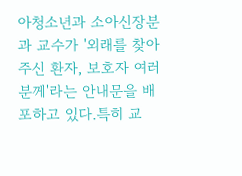아청소년과 소아신장분과 교수가 '외래를 찾아주신 환자, 보호자 여러분께'라는 안내문을 배포하고 있다.특히 교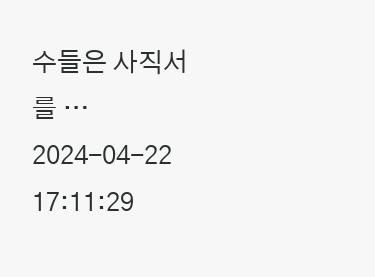수들은 사직서를 …
2024-04-22 17:11:29